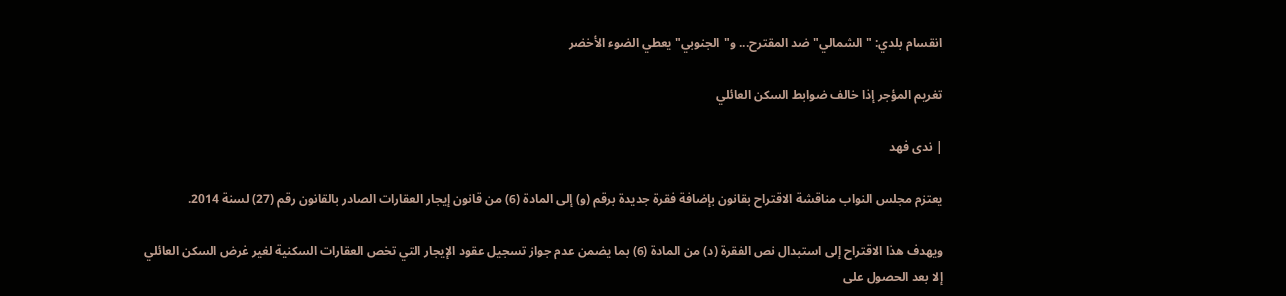انقسام بلدي: "الشمالي" ضد المقترح... و"الجنوبي" يعطي الضوء الأخضر

تغريم المؤجر إذا خالف ضوابط السكن العائلي

| ندى فهد

يعتزم مجلس النواب مناقشة الاقتراح بقانون بإضافة فقرة جديدة برقم (و) إلى المادة (6) من قانون إيجار العقارات الصادر بالقانون رقم (27) لسنة 2014.

ويهدف هذا الاقتراح إلى استبدال نص الفقرة (د) من المادة (6) بما يضمن عدم جواز تسجيل عقود الإيجار التي تخص العقارات السكنية لغير غرض السكن العائلي إلا بعد الحصول على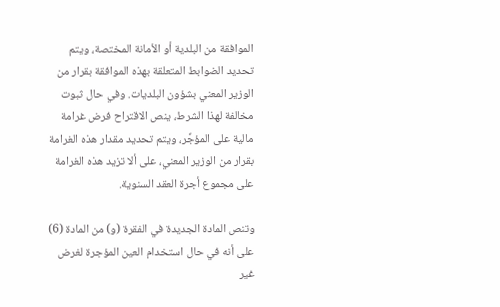الموافقة من البلدية أو الأمانة المختصة، ويتم تحديد الضوابط المتعلقة بهذه الموافقة بقرار من الوزير المعني بشؤون البلديات. وفي حال ثبوت مخالفة لهذا الشرط، ينص الاقتراح فرض غرامة مالية على المؤجِّر، ويتم تحديد مقدار هذه الغرامة بقرار من الوزير المعني، على ألا تزيد هذه الغرامة على مجموع أجرة العقد السنوية.

وتنص المادة الجديدة في الفقرة (و) من المادة (6) على أنه في حال استخدام العين المؤجرة لغرض غير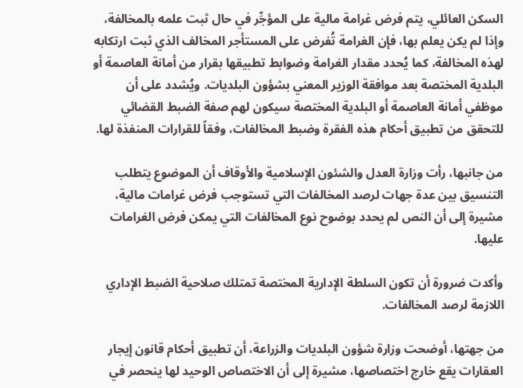السكن العائلي، يتم فرض غرامة مالية على المؤجِّر في حال ثبت علمه بالمخالفة، وإذا لم يكن يعلم بها، فإن الغرامة تُفرض على المستأجر المخالف الذي ثبت ارتكابه لهذه المخالفة، كما يُحدد مقدار الغرامة وضوابط تطبيقها بقرار من أمانة العاصمة أو البلدية المختصة بعد موافقة الوزير المعني بشؤون البلديات. ويُشدد على أن موظفي أمانة العاصمة أو البلدية المختصة سيكون لهم صفة الضبط القضائي للتحقق من تطبيق أحكام هذه الفقرة وضبط المخالفات، وفقاً للقرارات المنفذة لها.

من جانبها، رأت وزارة العدل والشئون الإسلامية والأوقاف أن الموضوع يتطلب التنسيق بين عدة جهات لرصد المخالفات التي تستوجب فرض غرامات مالية، مشيرة إلى أن النص لم يحدد بوضوح نوع المخالفات التي يمكن فرض الغرامات عليها.

وأكدت ضرورة أن تكون السلطة الإدارية المختصة تمتلك صلاحية الضبط الإداري اللازمة لرصد المخالفات.

من جهتها، أوضحت وزارة شؤون البلديات والزراعة، أن تطبيق أحكام قانون إيجار العقارات يقع خارج اختصاصها، مشيرة إلى أن الاختصاص الوحيد لها ينحصر في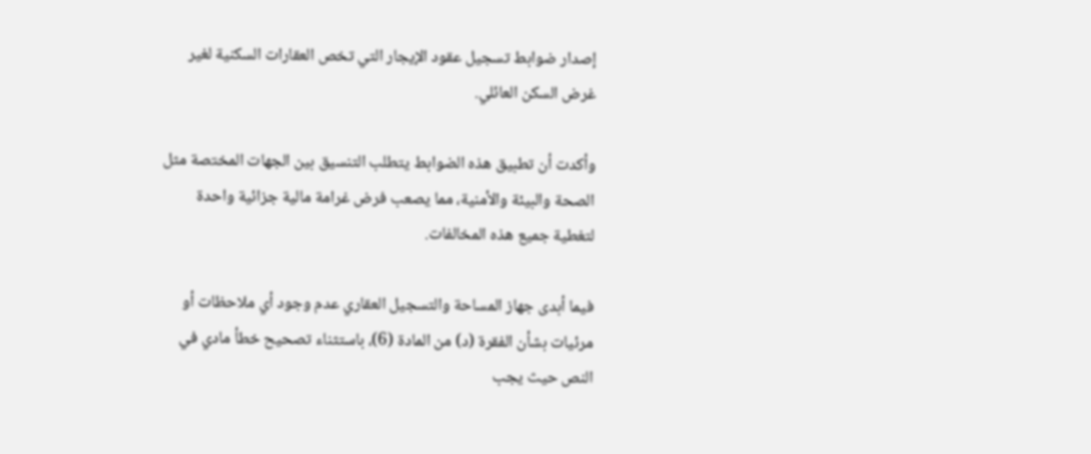إصدار ضوابط تسجيل عقود الإيجار التي تخص العقارات السكنية لغير غرض السكن العائلي.

وأكدت أن تطبيق هذه الضوابط يتطلب التنسيق بين الجهات المختصة مثل الصحة والبيئة والأمنية، مما يصعب فرض غرامة مالية جزائية واحدة لتغطية جميع هذه المخالفات.

فيما أبدى جهاز المساحة والتسجيل العقاري عدم وجود أي ملاحظات أو مرئيات بشأن الفقرة (د) من المادة (6)، باستثناء تصحيح خطأ مادي في النص حيث يجب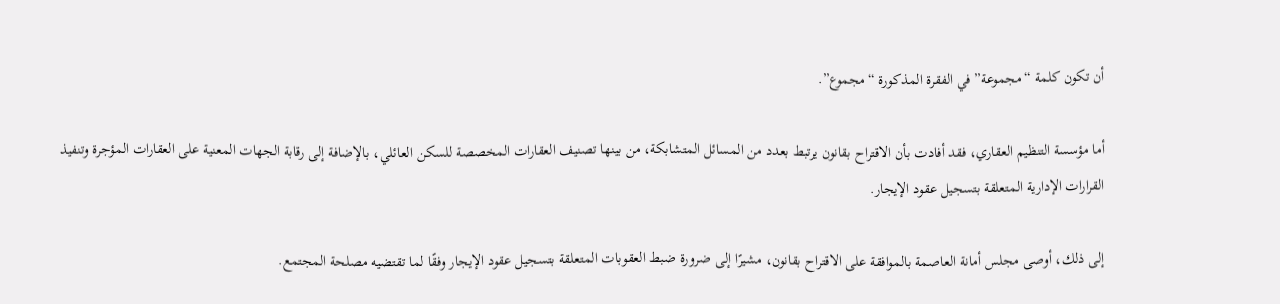أن تكون كلمة “مجموعة” في الفقرة المذكورة “مجموع”.

أما مؤسسة التنظيم العقاري، فقد أفادت بأن الاقتراح بقانون يرتبط بعدد من المسائل المتشابكة، من بينها تصنيف العقارات المخصصة للسكن العائلي، بالإضافة إلى رقابة الجهات المعنية على العقارات المؤجرة وتنفيذ القرارات الإدارية المتعلقة بتسجيل عقود الإيجار.

إلى ذلك، أوصى مجلس أمانة العاصمة بالموافقة على الاقتراح بقانون، مشيرًا إلى ضرورة ضبط العقوبات المتعلقة بتسجيل عقود الإيجار وفقًا لما تقتضيه مصلحة المجتمع.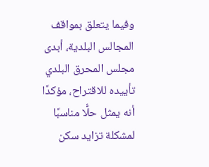وفيما يتعلق بمواقف المجالس البلدية، أبدى مجلس المحرق البلدي تأييده للاقتراح، مؤكدًا أنه يمثل حلًّا مناسبًا لمشكلة تزايد سكن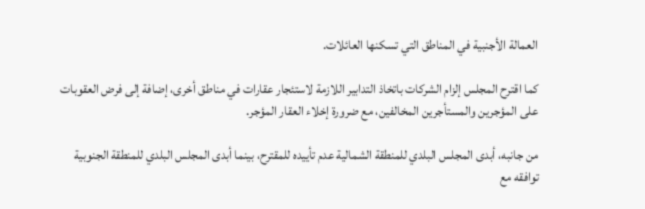العمالة الأجنبية في المناطق التي تسكنها العائلات.

كما اقترح المجلس إلزام الشركات باتخاذ التدابير اللازمة لاستئجار عقارات في مناطق أخرى، إضافة إلى فرض العقوبات على المؤجرين والمستأجرين المخالفين، مع ضرورة إخلاء العقار المؤجر.

من جانبه، أبدى المجلس البلدي للمنطقة الشمالية عدم تأييده للمقترح، بينما أبدى المجلس البلدي للمنطقة الجنوبية توافقه مع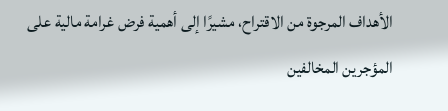الأهداف المرجوة من الاقتراح، مشيرًا إلى أهمية فرض غرامة مالية على المؤجرين المخالفين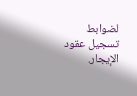لضوابط تسجيل عقود الإيجار.